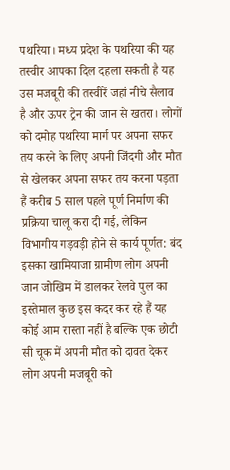पथरिया। मध्य प्रदेश के पथरिया की यह तस्वीर आपका दिल दहला सकती है यह उस मजबूरी की तस्वीरें जहां नीचे सैलाव है और ऊपर ट्रेन की जान से खतरा। लोगों को दमोह पथरिया मार्ग पर अपना सफर तय करने के लिए अपनी जिंदगी और मौत से खेलकर अपना सफर तय करना पड़ता हैं करीब 5 साल पहले पूर्ण निर्माण की प्रक्रिया चालू करा दी गई, लेकिन विभागीय गड़वड़ी होने से कार्य पूर्णत: बंद इसका खामियाजा ग्रामीण लोग अपनी जान जोखिम में डालकर रेलवे पुल का इस्तेमाल कुछ इस कदर कर रहे हैं यह कोई आम रास्ता नहीं है बल्कि एक छोटी सी चूक में अपनी मौत को दावत देकर लोग अपनी मजबूरी को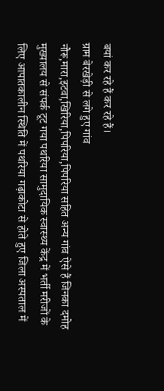बयां कर रहे हैं कर रहे हैं।
ग्राम बेरखेड़ी से लगे हुए गांव
नौरू,मारा,इटवा,खिरिया,पिपरिया,पिपरिया सहित अन्य गांव ऐसे हैं जिनका दमोह मुख्यालय से संपर्क टूट गया पथरिया सामुदायिक स्वास्थ्य केंद्र में भर्ती मरीजों के लिए आपातकालीन स्थिति में पथरिया गढ़ाकोटा से होते हुए जिला अस्पताल में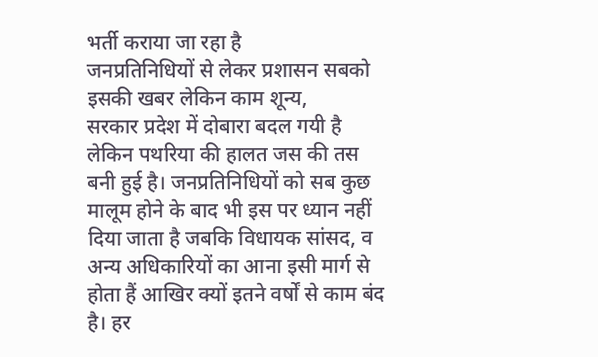भर्ती कराया जा रहा है
जनप्रतिनिधियों से लेकर प्रशासन सबको इसकी खबर लेकिन काम शून्य,
सरकार प्रदेश में दोबारा बदल गयी है लेकिन पथरिया की हालत जस की तस बनी हुई है। जनप्रतिनिधियों को सब कुछ मालूम होने के बाद भी इस पर ध्यान नहीं दिया जाता है जबकि विधायक सांसद, व अन्य अधिकारियों का आना इसी मार्ग से होता हैं आखिर क्यों इतने वर्षों से काम बंद है। हर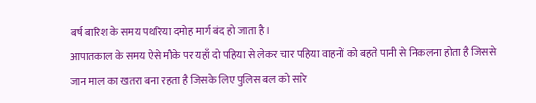बर्ष बारिश के समय पथरिया दमोह मार्ग बंद हो जाता है।
आपातकाल के समय ऐसे मौके पर यहाँ दो पहिया से लेकर चार पहिया वाहनों को बहते पानी से निकलना होता है जिससे जान माल का खतरा बना रहता है जिसके लिए पुलिस बल को सारे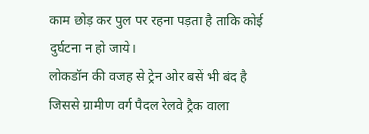काम छोड़ कर पुल पर रहना पड़ता है ताकि कोई दुर्घटना न हो जाये।
लोकडॉन की वजह से ट्रेन ओर बसें भी बंद है जिससे ग्रामीण वर्ग पैदल रेलवे ट्रैक वाला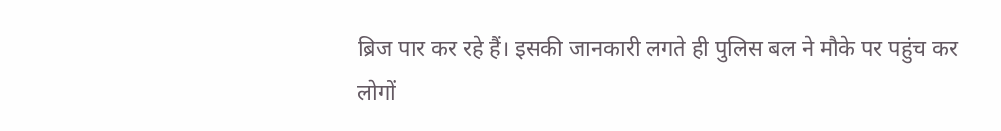ब्रिज पार कर रहे हैं। इसकी जानकारी लगते ही पुलिस बल ने मौके पर पहुंच कर लोगों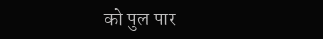को पुल पार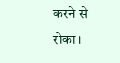करने से रोका।